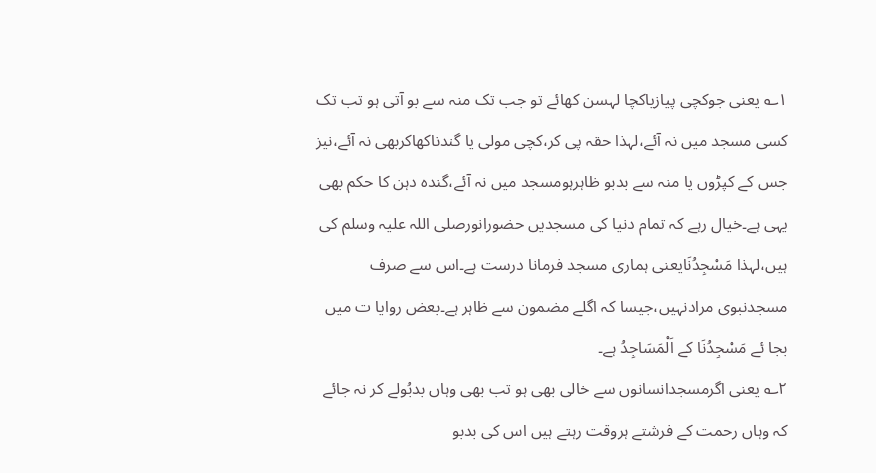۱؎ یعنی جوکچی پیازیاکچا لہسن کھائے تو جب تک منہ سے بو آتی ہو تب تک کسی مسجد میں نہ آئے،لہذا حقہ پی کر،کچی مولی یا گندناکھاکربھی نہ آئے،نیز جس کے کپڑوں یا منہ سے بدبو ظاہرہومسجد میں نہ آئے،گندہ دہن کا حکم بھی یہی ہے۔خیال رہے کہ تمام دنیا کی مسجدیں حضورانورصلی اللہ علیہ وسلم کی ہیں،لہذا مَسْجِدُنَایعنی ہماری مسجد فرمانا درست ہے۔اس سے صرف مسجدنبوی مرادنہیں،جیسا کہ اگلے مضمون سے ظاہر ہے۔بعض روایا ت میں بجا ئے مَسْجِدُنَا کے اَلْمَسَاجِدُ ہے۔
۲؎ یعنی اگرمسجدانسانوں سے خالی بھی ہو تب بھی وہاں بدبُولے کر نہ جائے کہ وہاں رحمت کے فرشتے ہروقت رہتے ہیں اس کی بدبو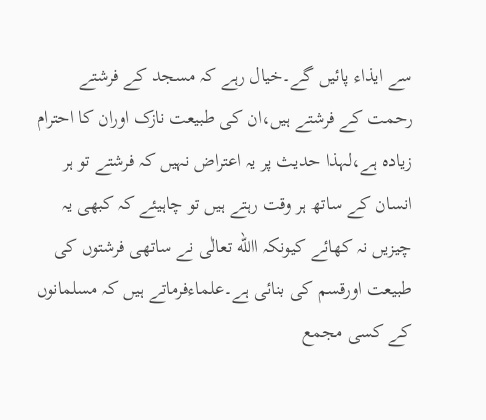سے ایذاء پائیں گے۔خیال رہے کہ مسجد کے فرشتے رحمت کے فرشتے ہیں،ان کی طبیعت نازک اوران کا احترام زیادہ ہے،لہذا حدیث پر یہ اعتراض نہیں کہ فرشتے تو ہر انسان کے ساتھ ہر وقت رہتے ہیں تو چاہیئے کہ کبھی یہ چیزیں نہ کھائے کیونکہ االله تعالٰی نے ساتھی فرشتوں کی طبیعت اورقسم کی بنائی ہے۔علماءفرماتے ہیں کہ مسلمانوں کے کسی مجمع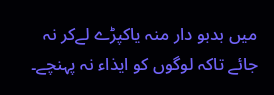میں بدبو دار منہ یاکپڑے لےکر نہ جائے تاکہ لوگوں کو ایذاء نہ پہنچے۔